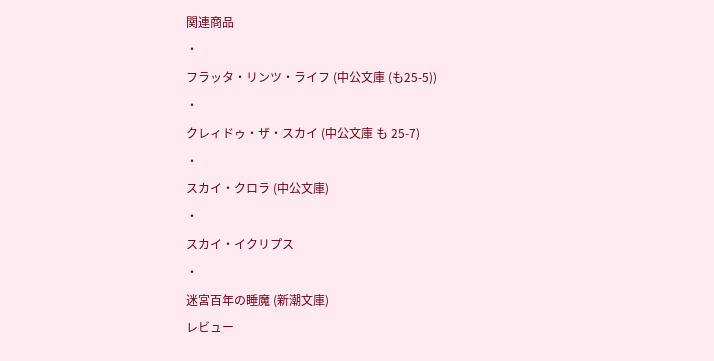関連商品
・
フラッタ・リンツ・ライフ (中公文庫 (も25-5))
・
クレィドゥ・ザ・スカイ (中公文庫 も 25-7)
・
スカイ・クロラ (中公文庫)
・
スカイ・イクリプス
・
迷宮百年の睡魔 (新潮文庫)
レビュー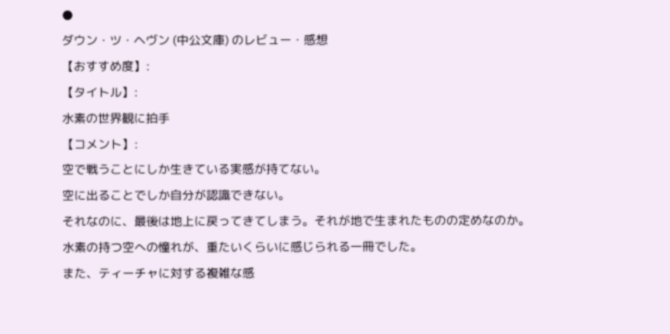●
ダウン・ツ・ヘヴン (中公文庫) のレビュー・感想
【おすすめ度】:
【タイトル】:
水素の世界観に拍手
【コメント】:
空で戦うことにしか生きている実感が持てない。
空に出ることでしか自分が認識できない。
それなのに、最後は地上に戻ってきてしまう。それが地で生まれたものの定めなのか。
水素の持つ空への憧れが、重たいくらいに感じられる一冊でした。
また、ティーチャに対する複雑な感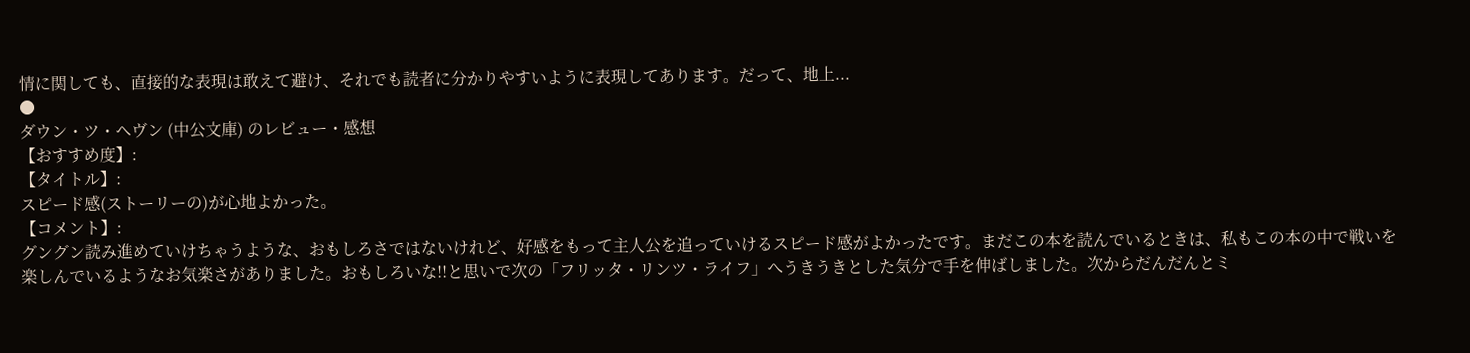情に関しても、直接的な表現は敢えて避け、それでも読者に分かりやすいように表現してあります。だって、地上...
●
ダウン・ツ・ヘヴン (中公文庫) のレビュー・感想
【おすすめ度】:
【タイトル】:
スピード感(ストーリーの)が心地よかった。
【コメント】:
グングン読み進めていけちゃうような、おもしろさではないけれど、好感をもって主人公を追っていけるスピード感がよかったです。まだこの本を読んでいるときは、私もこの本の中で戦いを楽しんでいるようなお気楽さがありました。おもしろいな!!と思いで次の「フリッタ・リンツ・ライフ」へうきうきとした気分で手を伸ばしました。次からだんだんとミ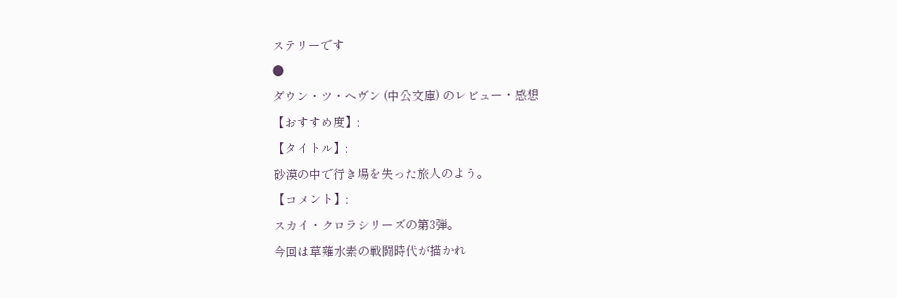ステリーです
●
ダウン・ツ・ヘヴン (中公文庫) のレビュー・感想
【おすすめ度】:
【タイトル】:
砂漠の中で行き場を失った旅人のよう。
【コメント】:
スカイ・クロラシリーズの第3弾。
今回は草薙水素の戦闘時代が描かれ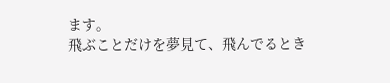ます。
飛ぶことだけを夢見て、飛んでるとき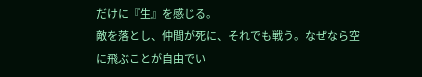だけに『生』を感じる。
敵を落とし、仲間が死に、それでも戦う。なぜなら空に飛ぶことが自由でい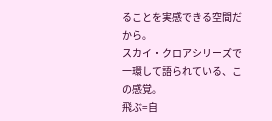ることを実感できる空間だから。
スカイ・クロアシリーズで一環して語られている、この感覚。
飛ぶ=自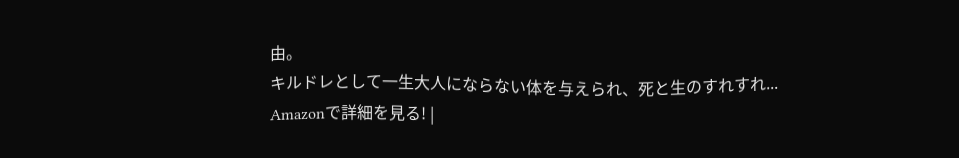由。
キルドレとして一生大人にならない体を与えられ、死と生のすれすれ...
Amazonで詳細を見る! |